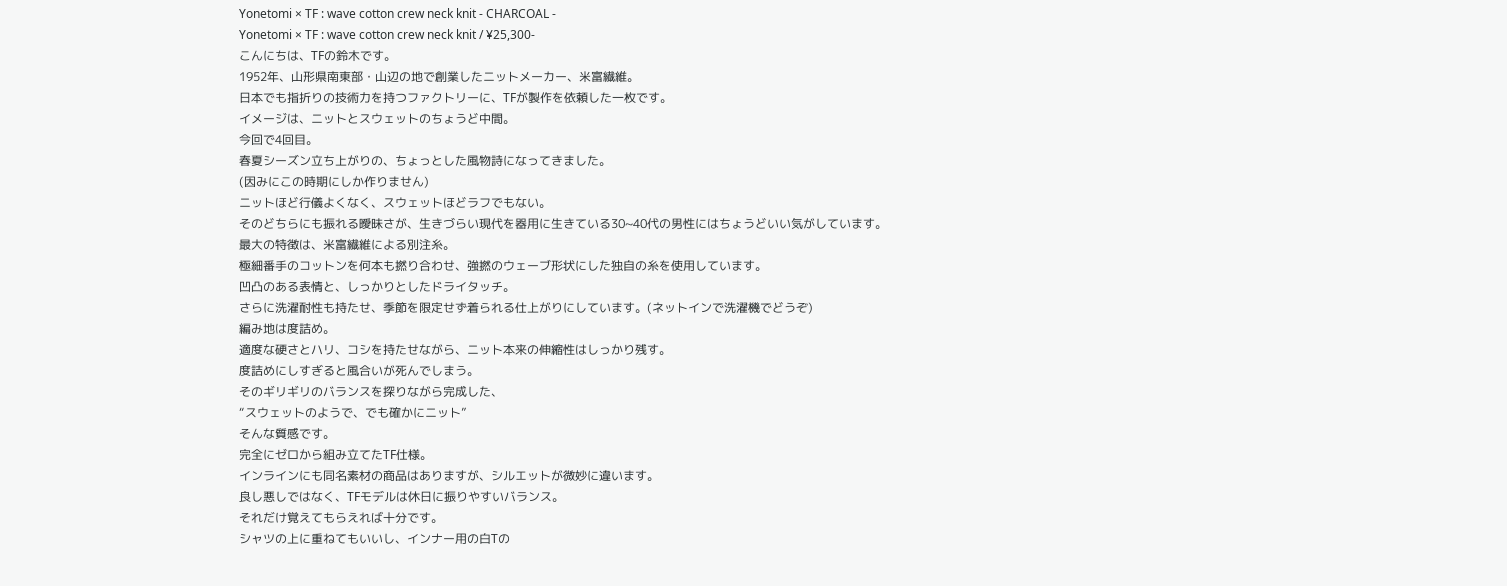Yonetomi × TF : wave cotton crew neck knit - CHARCOAL -
Yonetomi × TF : wave cotton crew neck knit / ¥25,300-
こんにちは、TFの鈴木です。
1952年、山形県南東部・山辺の地で創業したニットメーカー、米富繊維。
日本でも指折りの技術力を持つファクトリーに、TFが製作を依頼した一枚です。
イメージは、ニットとスウェットのちょうど中間。
今回で4回目。
春夏シーズン立ち上がりの、ちょっとした風物詩になってきました。
(因みにこの時期にしか作りません)
ニットほど行儀よくなく、スウェットほどラフでもない。
そのどちらにも振れる曖昧さが、生きづらい現代を器用に生きている30~40代の男性にはちょうどいい気がしています。
最大の特徴は、米富繊維による別注糸。
極細番手のコットンを何本も撚り合わせ、強撚のウェーブ形状にした独自の糸を使用しています。
凹凸のある表情と、しっかりとしたドライタッチ。
さらに洗濯耐性も持たせ、季節を限定せず着られる仕上がりにしています。(ネットインで洗濯機でどうぞ)
編み地は度詰め。
適度な硬さとハリ、コシを持たせながら、ニット本来の伸縮性はしっかり残す。
度詰めにしすぎると風合いが死んでしまう。
そのギリギリのバランスを探りながら完成した、
“スウェットのようで、でも確かにニット”
そんな質感です。
完全にゼロから組み立てたTF仕様。
インラインにも同名素材の商品はありますが、シルエットが微妙に違います。
良し悪しではなく、TFモデルは休日に振りやすいバランス。
それだけ覚えてもらえれば十分です。
シャツの上に重ねてもいいし、インナー用の白Tの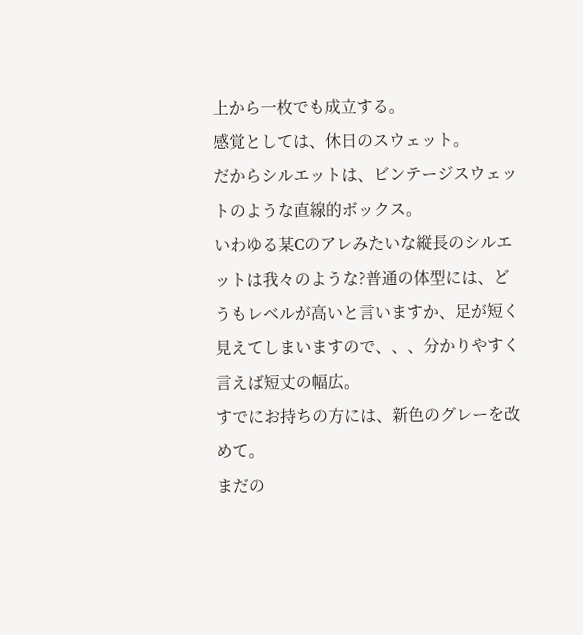上から一枚でも成立する。
感覚としては、休日のスウェット。
だからシルエットは、ビンテージスウェットのような直線的ボックス。
いわゆる某Cのアレみたいな縦長のシルエットは我々のような?普通の体型には、どうもレベルが高いと言いますか、足が短く見えてしまいますので、、、分かりやすく言えば短丈の幅広。
すでにお持ちの方には、新色のグレーを改めて。
まだの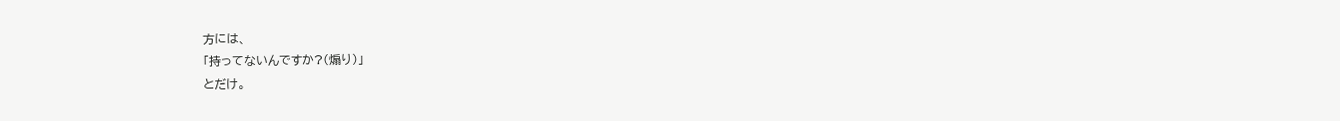方には、
「持ってないんですか?(煽り)」
とだけ。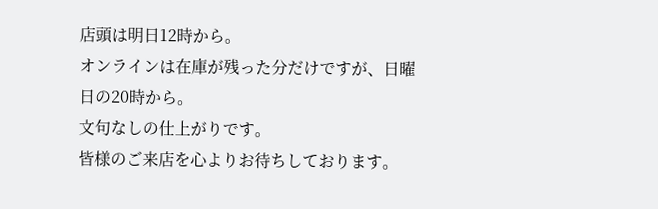店頭は明日12時から。
オンラインは在庫が残った分だけですが、日曜日の20時から。
文句なしの仕上がりです。
皆様のご来店を心よりお待ちしております。